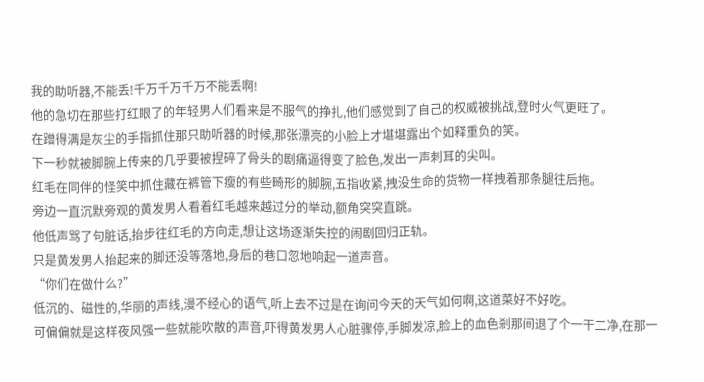我的助听器,不能丢!千万千万千万不能丢啊!
他的急切在那些打红眼了的年轻男人们看来是不服气的挣扎,他们感觉到了自己的权威被挑战,登时火气更旺了。
在蹭得满是灰尘的手指抓住那只助听器的时候,那张漂亮的小脸上才堪堪露出个如释重负的笑。
下一秒就被脚腕上传来的几乎要被捏碎了骨头的剧痛逼得变了脸色,发出一声刺耳的尖叫。
红毛在同伴的怪笑中抓住藏在裤管下瘦的有些畸形的脚腕,五指收紧,拽没生命的货物一样拽着那条腿往后拖。
旁边一直沉默旁观的黄发男人看着红毛越来越过分的举动,额角突突直跳。
他低声骂了句脏话,抬步往红毛的方向走,想让这场逐渐失控的闹剧回归正轨。
只是黄发男人抬起来的脚还没等落地,身后的巷口忽地响起一道声音。
“你们在做什么?”
低沉的、磁性的,华丽的声线,漫不经心的语气,听上去不过是在询问今天的天气如何啊,这道菜好不好吃。
可偏偏就是这样夜风强一些就能吹散的声音,吓得黄发男人心脏骤停,手脚发凉,脸上的血色剎那间退了个一干二净,在那一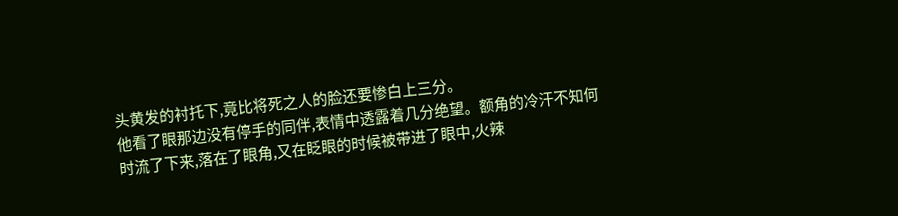头黄发的衬托下,竟比将死之人的脸还要惨白上三分。
他看了眼那边没有停手的同伴,表情中透露着几分绝望。额角的冷汗不知何时流了下来,落在了眼角,又在眨眼的时候被带进了眼中,火辣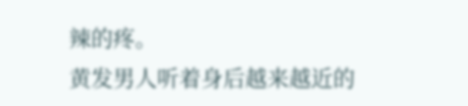辣的疼。
黄发男人听着身后越来越近的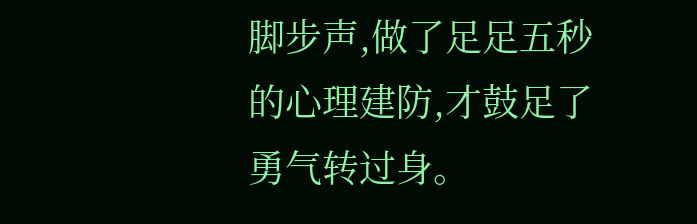脚步声,做了足足五秒的心理建防,才鼓足了勇气转过身。